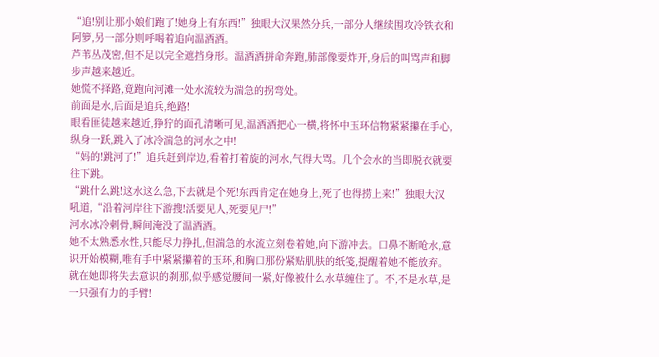“追!别让那小娘们跑了!她身上有东西!”独眼大汉果然分兵,一部分人继续围攻冷铁衣和阿箩,另一部分则呼喝着追向温酒酒。
芦苇丛茂密,但不足以完全遮挡身形。温酒酒拼命奔跑,肺部像要炸开,身后的叫骂声和脚步声越来越近。
她慌不择路,竟跑向河滩一处水流较为湍急的拐弯处。
前面是水,后面是追兵,绝路!
眼看匪徒越来越近,狰狞的面孔清晰可见,温酒酒把心一横,将怀中玉环信物紧紧攥在手心,纵身一跃,跳入了冰冷湍急的河水之中!
“妈的!跳河了!”追兵赶到岸边,看着打着旋的河水,气得大骂。几个会水的当即脱衣就要往下跳。
“跳什么跳!这水这么急,下去就是个死!东西肯定在她身上,死了也得捞上来!”独眼大汉吼道,“沿着河岸往下游搜!活要见人,死要见尸!”
河水冰冷刺骨,瞬间淹没了温酒酒。
她不太熟悉水性,只能尽力挣扎,但湍急的水流立刻卷着她,向下游冲去。口鼻不断呛水,意识开始模糊,唯有手中紧紧攥着的玉环,和胸口那份紧贴肌肤的纸笺,提醒着她不能放弃。
就在她即将失去意识的刹那,似乎感觉腰间一紧,好像被什么水草缠住了。不,不是水草,是一只强有力的手臂!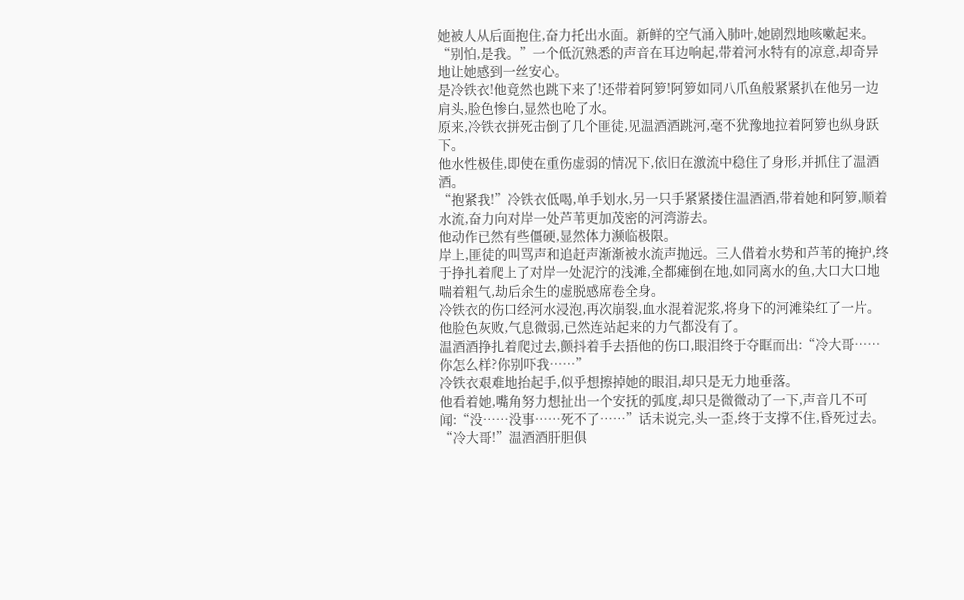她被人从后面抱住,奋力托出水面。新鲜的空气涌入肺叶,她剧烈地咳嗽起来。
“别怕,是我。”一个低沉熟悉的声音在耳边响起,带着河水特有的凉意,却奇异地让她感到一丝安心。
是冷铁衣!他竟然也跳下来了!还带着阿箩!阿箩如同八爪鱼般紧紧扒在他另一边肩头,脸色惨白,显然也呛了水。
原来,冷铁衣拼死击倒了几个匪徒,见温酒酒跳河,毫不犹豫地拉着阿箩也纵身跃下。
他水性极佳,即使在重伤虚弱的情况下,依旧在激流中稳住了身形,并抓住了温酒酒。
“抱紧我!”冷铁衣低喝,单手划水,另一只手紧紧搂住温酒酒,带着她和阿箩,顺着水流,奋力向对岸一处芦苇更加茂密的河湾游去。
他动作已然有些僵硬,显然体力濒临极限。
岸上,匪徒的叫骂声和追赶声渐渐被水流声抛远。三人借着水势和芦苇的掩护,终于挣扎着爬上了对岸一处泥泞的浅滩,全都瘫倒在地,如同离水的鱼,大口大口地喘着粗气,劫后余生的虚脱感席卷全身。
冷铁衣的伤口经河水浸泡,再次崩裂,血水混着泥浆,将身下的河滩染红了一片。他脸色灰败,气息微弱,已然连站起来的力气都没有了。
温酒酒挣扎着爬过去,颤抖着手去捂他的伤口,眼泪终于夺眶而出:“冷大哥……你怎么样?你别吓我……”
冷铁衣艰难地抬起手,似乎想擦掉她的眼泪,却只是无力地垂落。
他看着她,嘴角努力想扯出一个安抚的弧度,却只是微微动了一下,声音几不可闻:“没……没事……死不了……”话未说完,头一歪,终于支撑不住,昏死过去。
“冷大哥!”温酒酒肝胆俱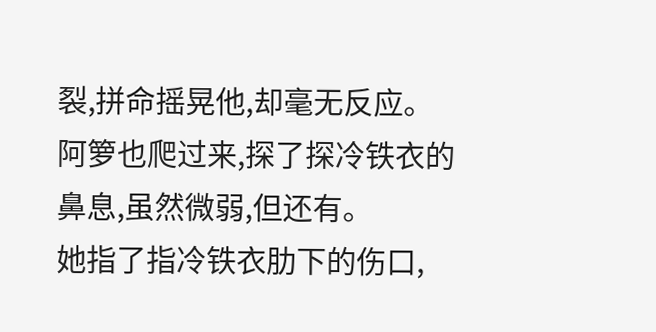裂,拼命摇晃他,却毫无反应。
阿箩也爬过来,探了探冷铁衣的鼻息,虽然微弱,但还有。
她指了指冷铁衣肋下的伤口,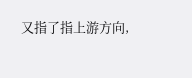又指了指上游方向,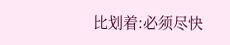比划着:必须尽快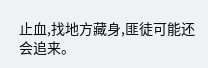止血,找地方藏身,匪徒可能还会追来。